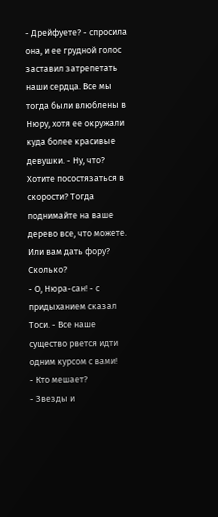- Дрейфуете? - спросила она, и ее грудной голос заставил затрепетать наши сердца. Все мы тогда были влюблены в Нюру, хотя ее окружали куда более красивые девушки. - Ну, что? Хотите посостязаться в скорости? Тогда поднимайте на ваше дерево все, что можете. Или вам дать фору? Сколько?
- О, Нюра-сан! - с придыханием сказал Тоси. - Все наше существо рвется идти одним курсом с вами!
- Кто мешает?
- Звезды и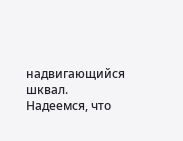надвигающийся шквал. Надеемся, что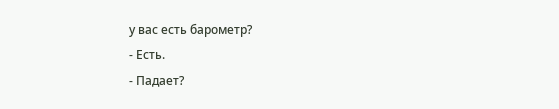у вас есть барометр?
- Есть.
- Падает?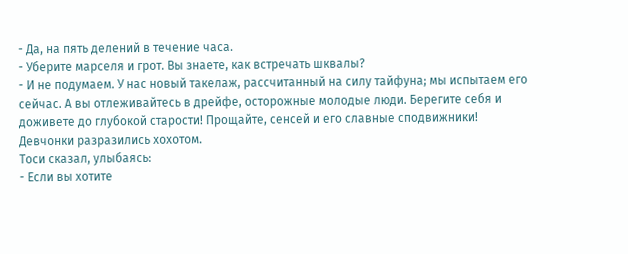- Да, на пять делений в течение часа.
- Уберите марселя и грот. Вы знаете, как встречать шквалы?
- И не подумаем. У нас новый такелаж, рассчитанный на силу тайфуна; мы испытаем его сейчас. А вы отлеживайтесь в дрейфе, осторожные молодые люди. Берегите себя и доживете до глубокой старости! Прощайте, сенсей и его славные сподвижники!
Девчонки разразились хохотом.
Тоси сказал, улыбаясь:
- Если вы хотите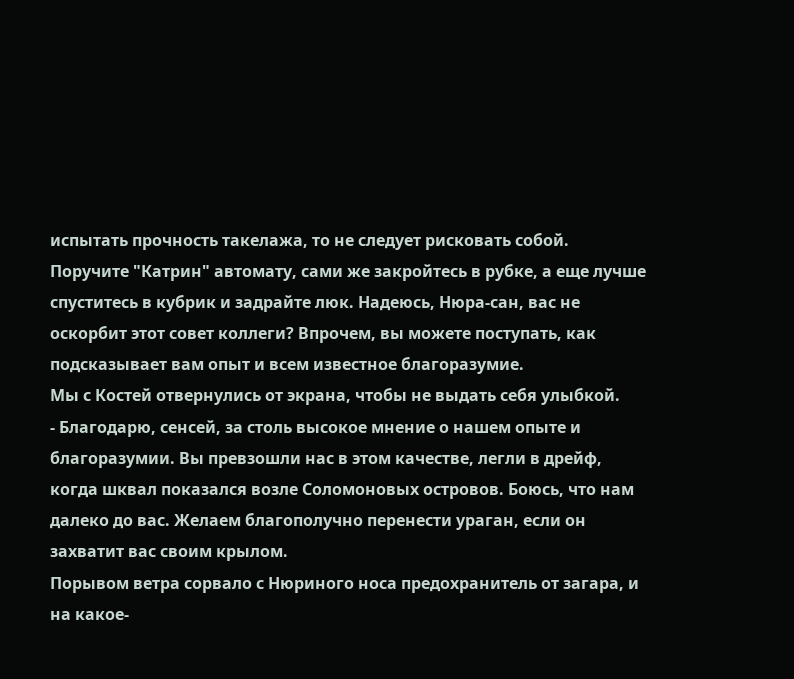испытать прочность такелажа, то не следует рисковать собой. Поручите "Катрин" автомату, сами же закройтесь в рубке, а еще лучше спуститесь в кубрик и задрайте люк. Надеюсь, Нюра-сан, вас не оскорбит этот совет коллеги? Впрочем, вы можете поступать, как подсказывает вам опыт и всем известное благоразумие.
Мы с Костей отвернулись от экрана, чтобы не выдать себя улыбкой.
- Благодарю, сенсей, за столь высокое мнение о нашем опыте и благоразумии. Вы превзошли нас в этом качестве, легли в дрейф, когда шквал показался возле Соломоновых островов. Боюсь, что нам далеко до вас. Желаем благополучно перенести ураган, если он захватит вас своим крылом.
Порывом ветра сорвало с Нюриного носа предохранитель от загара, и на какое-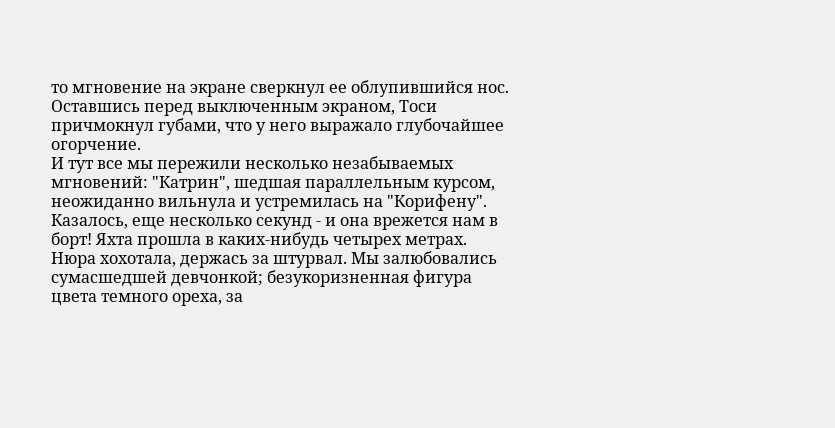то мгновение на экране сверкнул ее облупившийся нос.
Оставшись перед выключенным экраном, Тоси причмокнул губами, что у него выражало глубочайшее огорчение.
И тут все мы пережили несколько незабываемых мгновений: "Катрин", шедшая параллельным курсом, неожиданно вильнула и устремилась на "Корифену". Казалось, еще несколько секунд - и она врежется нам в борт! Яхта прошла в каких-нибудь четырех метрах. Нюра хохотала, держась за штурвал. Мы залюбовались сумасшедшей девчонкой; безукоризненная фигура цвета темного ореха, за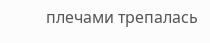плечами трепалась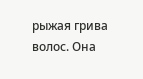рыжая грива волос. Она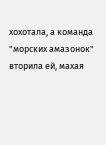хохотала, а команда "морских амазонок" вторила ей, махая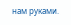нам руками.